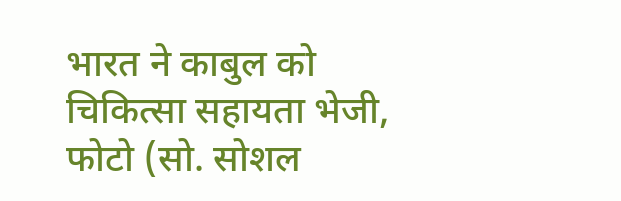भारत ने काबुल को चिकित्सा सहायता भेजी, फोटो (सो. सोशल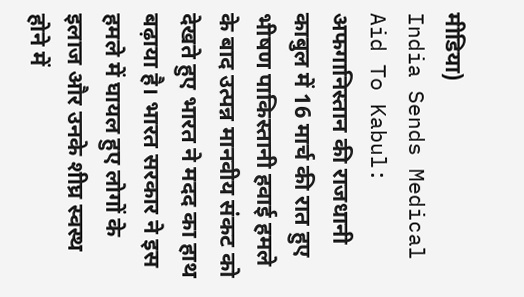मीडिया)
India Sends Medical Aid To Kabul: अफगानिस्तान की राजधानी काबुल में 16 मार्च की रात हुए भीषण पाकिस्तानी हवाई हमले के बाद उत्पन्न मानवीय संकट को देखते हुए भारत ने मदद का हाथ बढ़ाया है। भारत सरकार ने इस हमले में घायल हुए लोगों के इलाज और उनके शीघ्र स्वस्थ होने में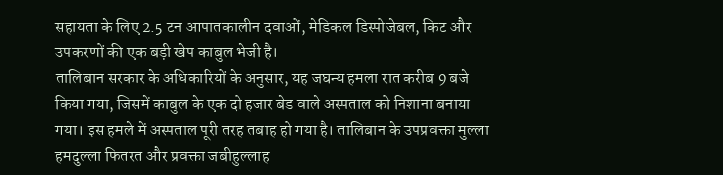सहायता के लिए 2.5 टन आपातकालीन दवाओं, मेडिकल डिस्पोजेबल, किट और उपकरणों की एक बड़ी खेप काबुल भेजी है।
तालिबान सरकार के अधिकारियों के अनुसार, यह जघन्य हमला रात करीब 9 बजे किया गया, जिसमें काबुल के एक दो हजार बेड वाले अस्पताल को निशाना बनाया गया। इस हमले में अस्पताल पूरी तरह तबाह हो गया है। तालिबान के उपप्रवक्ता मुल्ला हमदुल्ला फितरत और प्रवक्ता जबीहुल्लाह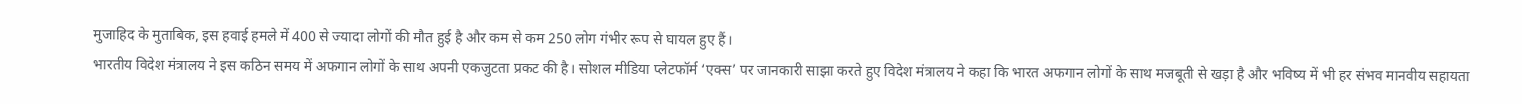मुजाहिद के मुताबिक, इस हवाई हमले में 400 से ज्यादा लोगों की मौत हुई है और कम से कम 250 लोग गंभीर रूप से घायल हुए हैं।
भारतीय विदेश मंत्रालय ने इस कठिन समय में अफगान लोगों के साथ अपनी एकजुटता प्रकट की है। सोशल मीडिया प्लेटफॉर्म ‘एक्स’ पर जानकारी साझा करते हुए विदेश मंत्रालय ने कहा कि भारत अफगान लोगों के साथ मजबूती से खड़ा है और भविष्य में भी हर संभव मानवीय सहायता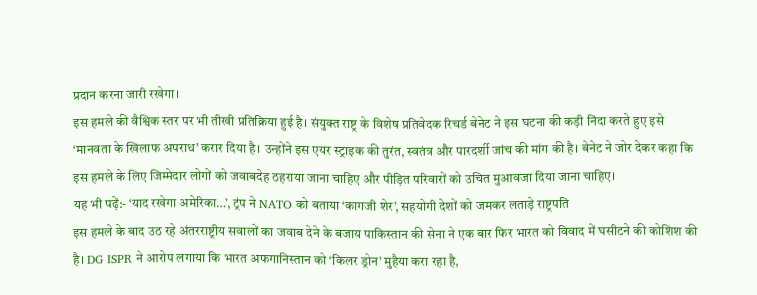प्रदान करना जारी रखेगा।
इस हमले की वैश्विक स्तर पर भी तीखी प्रतिक्रिया हुई है। संयुक्त राष्ट्र के विशेष प्रतिवेदक रिचर्ड बेनेट ने इस घटना की कड़ी निंदा करते हुए इसे ‘मानवता के खिलाफ अपराध’ करार दिया है। उन्होंने इस एयर स्ट्राइक की तुरंत, स्वतंत्र और पारदर्शी जांच की मांग की है। बेनेट ने जोर देकर कहा कि इस हमले के लिए जिम्मेदार लोगों को जवाबदेह ठहराया जाना चाहिए और पीड़ित परिवारों को उचित मुआवजा दिया जाना चाहिए।
यह भी पढ़ें:- ‘याद रखेगा अमेरिका…’, ट्रंप ने NATO को बताया ‘कागजी शेर’, सहयोगी देशों को जमकर लताड़े राष्ट्रपति
इस हमले के बाद उठ रहे अंतरराष्ट्रीय सवालों का जवाब देने के बजाय पाकिस्तान की सेना ने एक बार फिर भारत को विवाद में घसीटने की कोशिश की है। DG ISPR ने आरोप लगाया कि भारत अफगानिस्तान को ‘किलर ड्रोन’ मुहैया करा रहा है,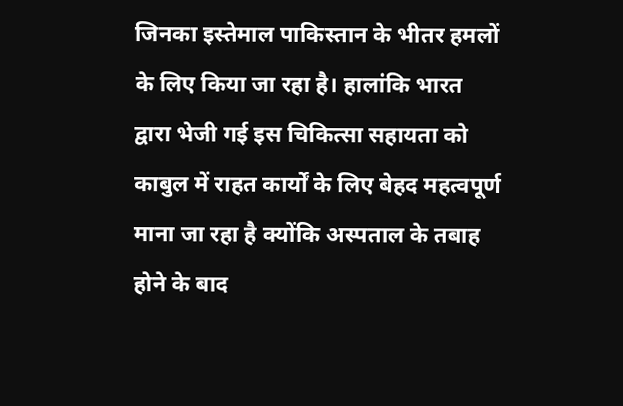जिनका इस्तेमाल पाकिस्तान के भीतर हमलों के लिए किया जा रहा है। हालांकि भारत द्वारा भेजी गई इस चिकित्सा सहायता को काबुल में राहत कार्यों के लिए बेहद महत्वपूर्ण माना जा रहा है क्योंकि अस्पताल के तबाह होने के बाद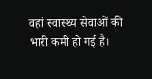वहां स्वास्थ्य सेवाओं की भारी कमी हो गई है।